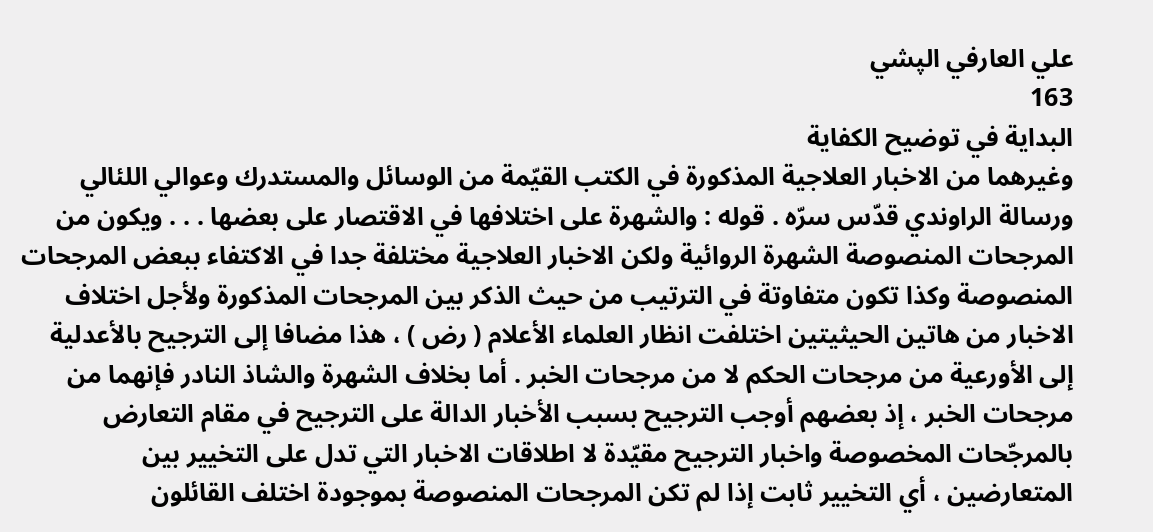علي العارفي الپشي
163
البداية في توضيح الكفاية
وغيرهما من الاخبار العلاجية المذكورة في الكتب القيّمة من الوسائل والمستدرك وعوالي اللئالي ورسالة الراوندي قدّس سرّه . قوله : والشهرة على اختلافها في الاقتصار على بعضها . . . ويكون من المرجحات المنصوصة الشهرة الروائية ولكن الاخبار العلاجية مختلفة جدا في الاكتفاء ببعض المرجحات المنصوصة وكذا تكون متفاوتة في الترتيب من حيث الذكر بين المرجحات المذكورة ولأجل اختلاف الاخبار من هاتين الحيثيتين اختلفت انظار العلماء الأعلام ( رض ) ، هذا مضافا إلى الترجيح بالأعدلية إلى الأورعية من مرجحات الحكم لا من مرجحات الخبر . أما بخلاف الشهرة والشاذ النادر فإنهما من مرجحات الخبر ، إذ بعضهم أوجب الترجيح بسبب الأخبار الدالة على الترجيح في مقام التعارض بالمرجّحات المخصوصة واخبار الترجيح مقيّدة لا اطلاقات الاخبار التي تدل على التخيير بين المتعارضين ، أي التخيير ثابت إذا لم تكن المرجحات المنصوصة بموجودة اختلف القائلون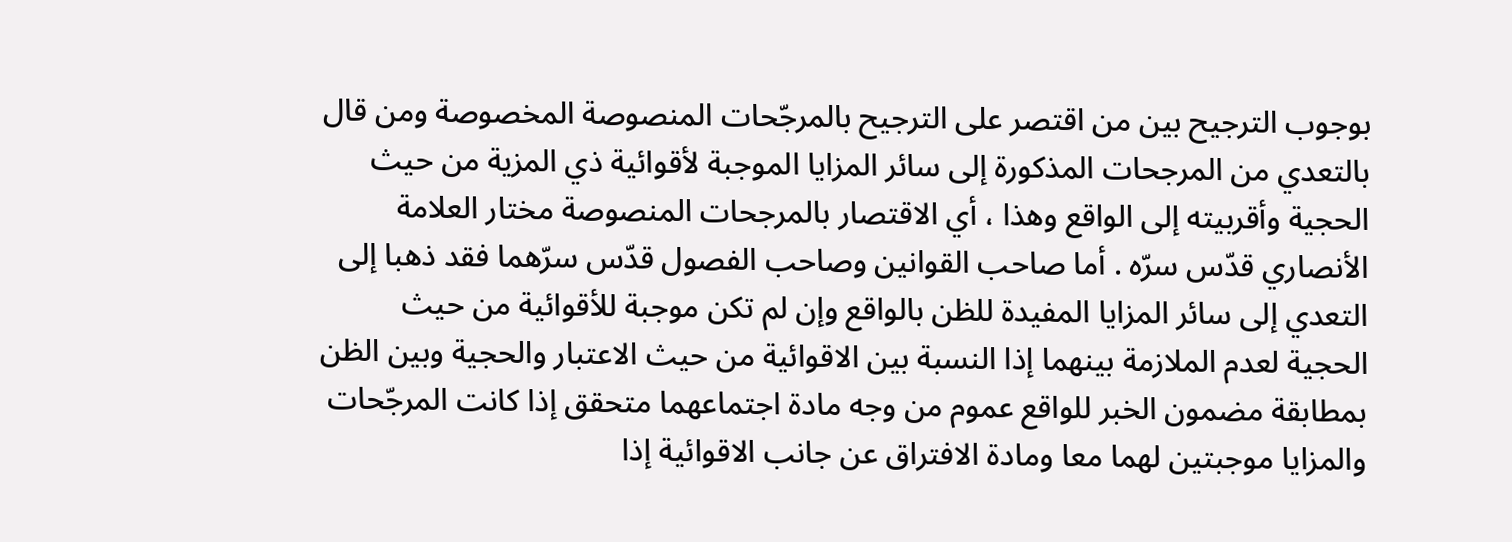بوجوب الترجيح بين من اقتصر على الترجيح بالمرجّحات المنصوصة المخصوصة ومن قال بالتعدي من المرجحات المذكورة إلى سائر المزايا الموجبة لأقوائية ذي المزية من حيث الحجية وأقربيته إلى الواقع وهذا ، أي الاقتصار بالمرجحات المنصوصة مختار العلامة الأنصاري قدّس سرّه . أما صاحب القوانين وصاحب الفصول قدّس سرّهما فقد ذهبا إلى التعدي إلى سائر المزايا المفيدة للظن بالواقع وإن لم تكن موجبة للأقوائية من حيث الحجية لعدم الملازمة بينهما إذا النسبة بين الاقوائية من حيث الاعتبار والحجية وبين الظن بمطابقة مضمون الخبر للواقع عموم من وجه مادة اجتماعهما متحقق إذا كانت المرجّحات والمزايا موجبتين لهما معا ومادة الافتراق عن جانب الاقوائية إذا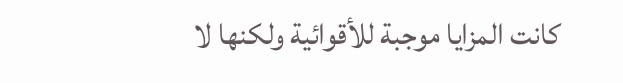كانت المزايا موجبة للأقوائية ولكنها لا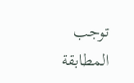توجب المطابقة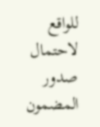للواقع لاحتمال صدور المضمون